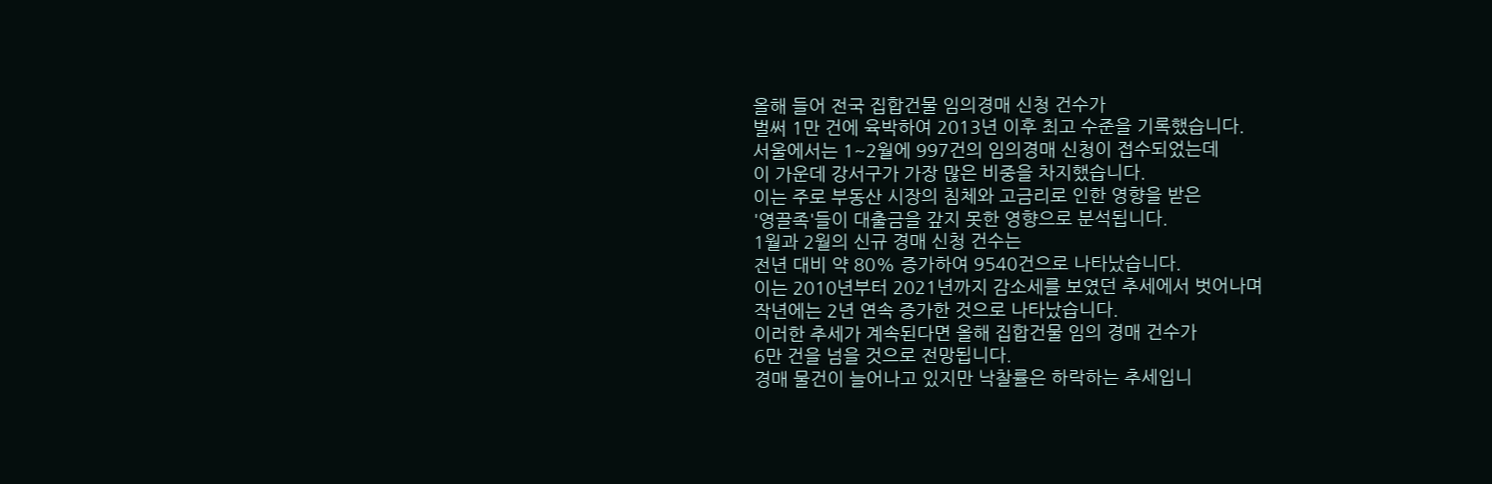올해 들어 전국 집합건물 임의경매 신청 건수가
벌써 1만 건에 육박하여 2013년 이후 최고 수준을 기록했습니다.
서울에서는 1~2월에 997건의 임의경매 신청이 접수되었는데
이 가운데 강서구가 가장 많은 비중을 차지했습니다.
이는 주로 부동산 시장의 침체와 고금리로 인한 영향을 받은
'영끌족'들이 대출금을 갚지 못한 영향으로 분석됩니다.
1월과 2월의 신규 경매 신청 건수는
전년 대비 약 80% 증가하여 9540건으로 나타났습니다.
이는 2010년부터 2021년까지 감소세를 보였던 추세에서 벗어나며
작년에는 2년 연속 증가한 것으로 나타났습니다.
이러한 추세가 계속된다면 올해 집합건물 임의 경매 건수가
6만 건을 넘을 것으로 전망됩니다.
경매 물건이 늘어나고 있지만 낙찰률은 하락하는 추세입니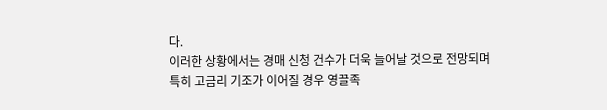다.
이러한 상황에서는 경매 신청 건수가 더욱 늘어날 것으로 전망되며
특히 고금리 기조가 이어질 경우 영끌족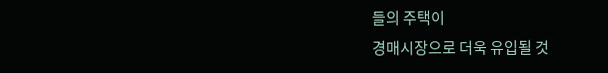들의 주택이
경매시장으로 더욱 유입될 것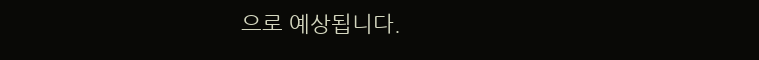으로 예상됩니다.